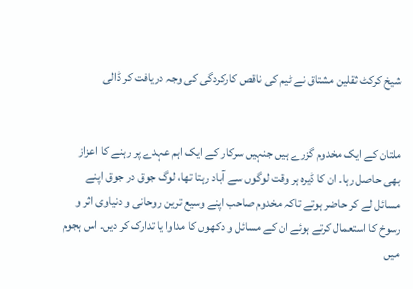شیخ کرکٹ ثقلین مشتاق نے ٹیم کی ناقص کارکردگی کی وجہ دریافت کر ڈالی


ملتان کے ایک مخدوم گزرے ہیں جنہیں سرکار کے ایک اہم عہدے پر رہنے کا اعزاز بھی حاصل رہا۔ ان کا ڈیرہ ہر وقت لوگوں سے آباد رہتا تھا، لوگ جوق در جوق اپنے مسائل لے کر حاضر ہوتے تاکہ مخدوم صاحب اپنے وسیع ترین روحانی و دنیاوی اثر و رسوخ کا استعمال کرتے ہوئے ان کے مسائل و دکھوں کا مداوا یا تدارک کر دیں۔ اس ہجوم میں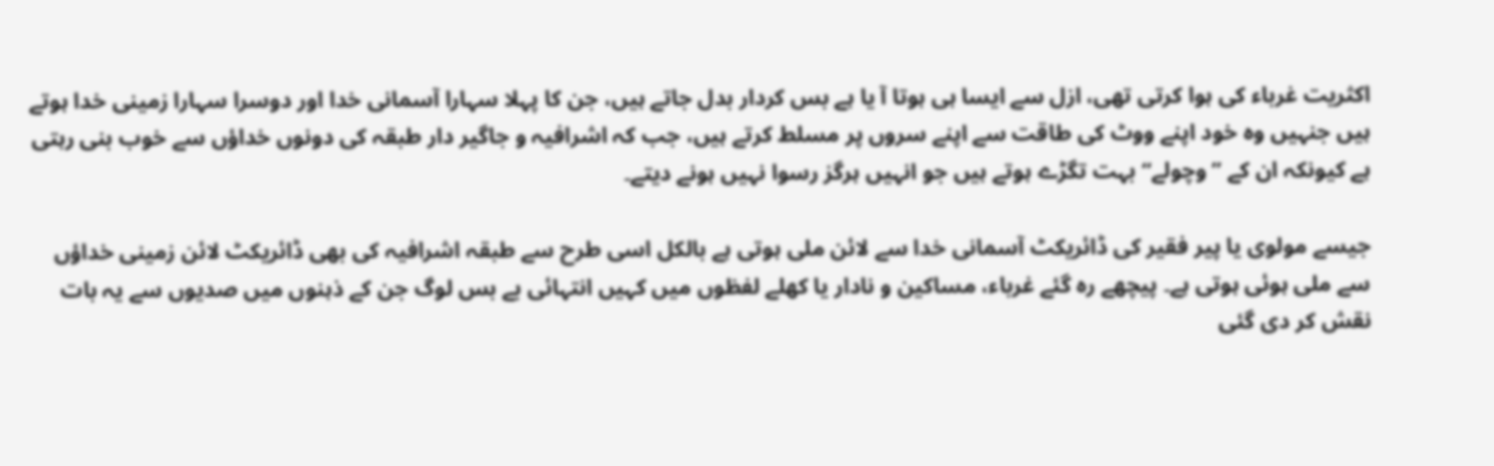اکثریت غرباء کی ہوا کرتی تھی، ازل سے ایسا ہی ہوتا آ یا ہے بس کردار بدل جاتے ہیں، جن کا پہلا سہارا آسمانی خدا اور دوسرا سہارا زمینی خدا ہوتے ہیں جنہیں وہ خود اپنے ووٹ کی طاقت سے اپنے سروں پر مسلط کرتے ہیں، جب کہ اشرافیہ و جاگیر دار طبقہ کی دونوں خداؤں سے خوب بنی رہتی ہے کیونکہ ان کے ”وچولے“ بہت تگڑے ہوتے ہیں جو انہیں ہرگز رسوا نہیں ہونے دیتے۔

جیسے مولوی یا پیر فقیر کی ڈائریکٹ آسمانی خدا سے لائن ملی ہوتی ہے بالکل اسی طرح سے طبقہ اشرافیہ کی بھی ڈائریکٹ لائن زمینی خداؤں سے ملی ہوئی ہوتی ہے۔ پیچھے رہ گئے غرباء، مساکین و نادار یا کھلے لفظوں میں کہیں انتہائی بے بس لوگ جن کے ذہنوں میں صدیوں سے یہ بات نقش کر دی گئی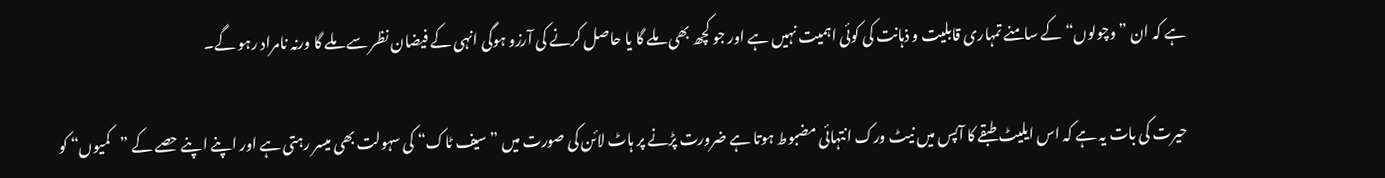ہے کہ ان ”وچولوں“ کے سامنے تمہاری قابلیت و ذہانت کی کوئی اہمیت نہیں ہے اور جو کچھ بھی ملے گا یا حاصل کرنے کی آرزو ہوگی انہی کے فیضان نظر سے ملے گا ورنہ نامراد رہو گے۔

حیرت کی بات یہ ہے کہ اس ایلیٹ طبقے کا آپس میں نیٹ ورک انتہائی مضبوط ہوتا ہے ضرورت پڑنے پر ہاٹ لائن کی صورت میں ”سیف ٹاک“ کی سہولت بھی میسر رہتی ہے اور اپنے اپنے حصے کے ”کمیوں“ کو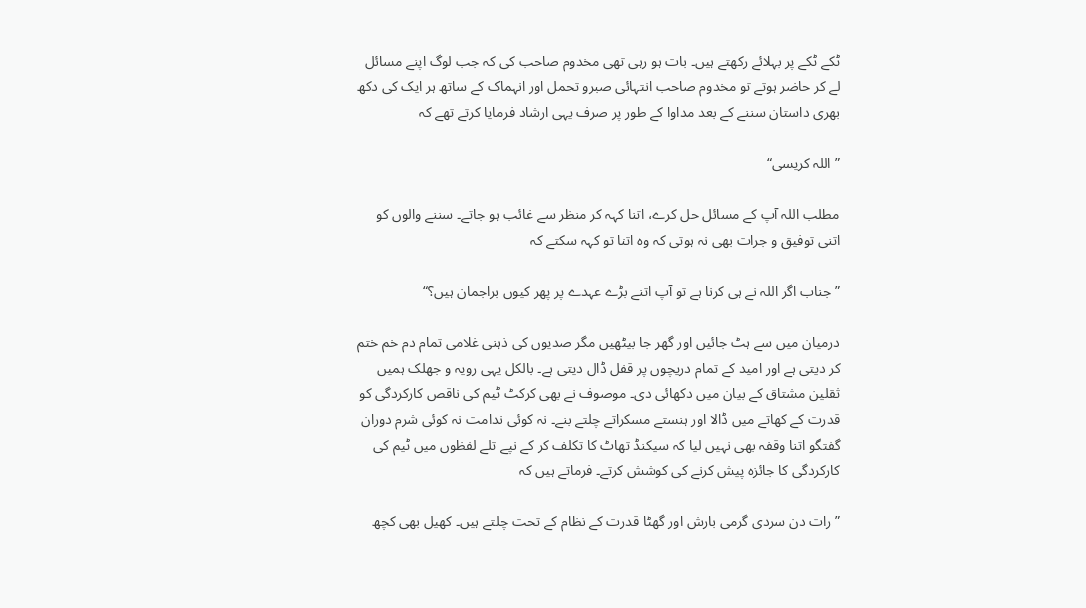ٹکے ٹکے پر بہلائے رکھتے ہیں۔ بات ہو رہی تھی مخدوم صاحب کی کہ جب لوگ اپنے مسائل لے کر حاضر ہوتے تو مخدوم صاحب انتہائی صبرو تحمل اور انہماک کے ساتھ ہر ایک کی دکھ بھری داستان سننے کے بعد مداوا کے طور پر صرف یہی ارشاد فرمایا کرتے تھے کہ

”اللہ کریسی“

مطلب اللہ آپ کے مسائل حل کرے، اتنا کہہ کر منظر سے غائب ہو جاتے۔ سننے والوں کو اتنی توفیق و جرات بھی نہ ہوتی کہ وہ اتنا تو کہہ سکتے کہ

”جناب اگر اللہ نے ہی کرنا ہے تو آپ اتنے بڑے عہدے پر پھر کیوں براجمان ہیں؟“

درمیان میں سے ہٹ جائیں اور گھر جا بیٹھیں مگر صدیوں کی ذہنی غلامی تمام دم خم ختم کر دیتی ہے اور امید کے تمام دریچوں پر قفل ڈال دیتی ہے۔ بالکل یہی رویہ و جھلک ہمیں ثقلین مشتاق کے بیان میں دکھائی دی۔ موصوف نے بھی کرکٹ ٹیم کی ناقص کارکردگی کو قدرت کے کھاتے میں ڈالا اور ہنستے مسکراتے چلتے بنے۔ نہ کوئی ندامت نہ کوئی شرم دوران گفتگو اتنا وقفہ بھی نہیں لیا کہ سیکنڈ تھاٹ کا تکلف کر کے نپے تلے لفظوں میں ٹیم کی کارکردگی کا جائزہ پیش کرنے کی کوشش کرتے۔ فرماتے ہیں کہ

”رات دن سردی گرمی بارش اور گھٹا قدرت کے نظام کے تحت چلتے ہیں۔ کھیل بھی کچھ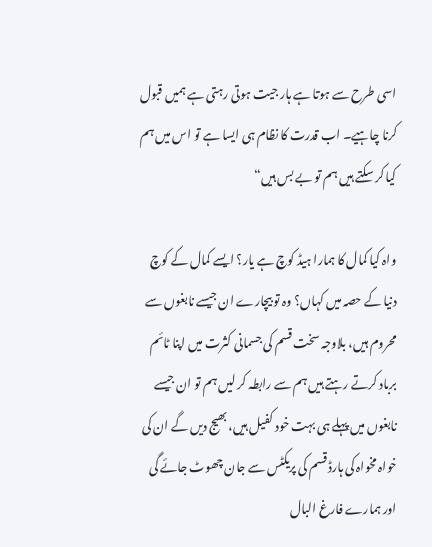اسی طرح سے ہوتا ہے ہار جیت ہوتی رہتی ہے ہمیں قبول کرنا چاہیے۔ اب قدرت کا نظام ہی ایسا ہے تو اس میں ہم کیا کر سکتے ہیں ہم تو بے بس ہیں“

واہ کیا کمال کا ہمارا ہیڈ کوچ ہے یار؟ ایسے کمال کے کوچ دنیا کے حصہ میں کہاں؟ وہ تو بیچارے ان جیسے نابغوں سے محروم ہیں، بلاوجہ سخت قسم کی جسمانی کثرت میں اپنا ٹائم برباد کرتے رہتے ہیں ہم سے رابطہ کر لیں ہم تو ان جیسے نابغوں میں پہلے ہی بہت خود کفیل ہیں، بھیج دیں گے ان کی خواہ مخواہ کی ہارڈ قسم کی پریکٹس سے جان چھوٹ جائے گی اور ہمارے فارغ البال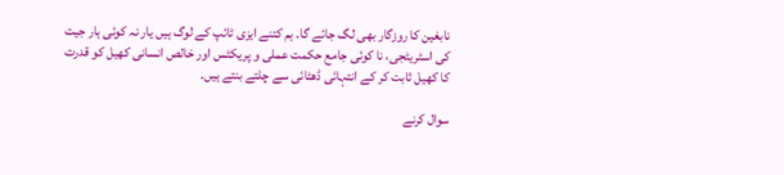نابغین کا روزگار بھی لگ جائے گا۔ ہم کتنے ایزی ٹائپ کے لوگ ہیں یار نہ کوئی ہار جیت کی اسٹریٹجی، نا کوئی جامع حکمت عملی و پریکٹس اور خالص انسانی کھیل کو قدرت کا کھیل ثابت کر کے انتہائی ڈھٹائی سے چلتے بنتے ہیں۔

سوال کرنے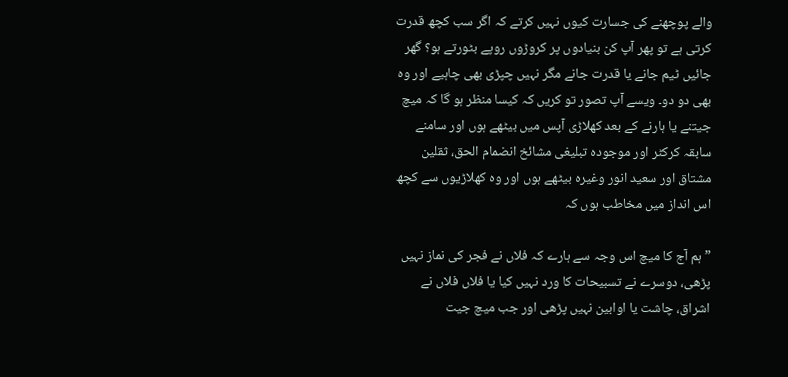والے پوچھنے کی جسارت کیوں نہیں کرتے کہ اگر سب کچھ قدرت کرتی ہے تو پھر آپ کن بنیادوں پر کروڑوں روپے بٹورتے ہو؟ گھر جائیں ٹیم جانے یا قدرت جانے مگر نہیں چپڑی بھی چاہیے اور وہ بھی دو دو۔ ویسے آپ تصور تو کریں کہ کیسا منظر ہو گا کہ میچ جیتنے یا ہارنے کے بعد کھلاڑی آپس میں بیٹھے ہوں اور سامنے سابقہ کرکٹر اور موجودہ تبلیغی مشائخ انضمام الحق، ثقلین مشتاق اور سعید انور وغیرہ بیٹھے ہوں اور وہ کھلاڑیوں سے کچھ اس انداز میں مخاطب ہوں کہ

”ہم آج کا میچ اس وجہ سے ہارے کہ فلاں نے فجر کی نماز نہیں پڑھی، دوسرے نے تسبیحات کا ورد نہیں کیا یا فلاں فلاں نے اشراق، چاشت یا اوابین نہیں پڑھی اور جب میچ جیت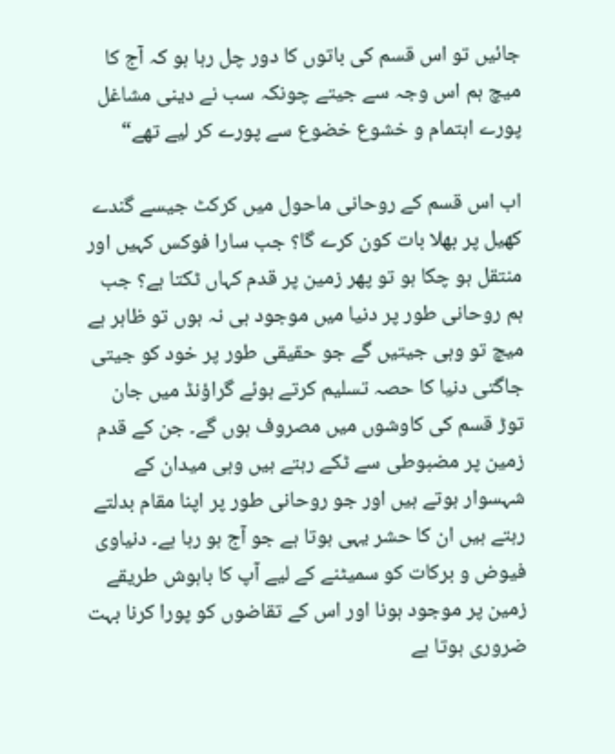جائیں تو اس قسم کی باتوں کا دور چل رہا ہو کہ آج کا میچ ہم اس وجہ سے جیتے چونکہ سب نے دینی مشاغل پورے اہتمام و خشوع خضوع سے پورے کر لیے تھے“

اب اس قسم کے روحانی ماحول میں کرکٹ جیسے گندے کھیل پر بھلا بات کون کرے گا؟ جب سارا فوکس کہیں اور منتقل ہو چکا ہو تو پھر زمین پر قدم کہاں ٹکتا ہے؟ جب ہم روحانی طور پر دنیا میں موجود ہی نہ ہوں تو ظاہر ہے میچ تو وہی جیتیں گے جو حقیقی طور پر خود کو جیتی جاگتی دنیا کا حصہ تسلیم کرتے ہوئے گراؤنڈ میں جان توڑ قسم کی کاوشوں میں مصروف ہوں گے۔ جن کے قدم زمین پر مضبوطی سے ٹکے رہتے ہیں وہی میدان کے شہسوار ہوتے ہیں اور جو روحانی طور پر اپنا مقام بدلتے رہتے ہیں ان کا حشر یہی ہوتا ہے جو آج ہو رہا ہے۔ دنیاوی فیوض و برکات کو سمیٹنے کے لیے آپ کا باہوش طریقے زمین پر موجود ہونا اور اس کے تقاضوں کو پورا کرنا بہت ضروری ہوتا ہے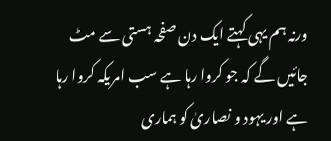ورنہ ہم یہی کہتے ایک دن صفحہ ہستی سے مٹ جائیں گے کہ جو کروا رہا ہے سب امریکہ کروا رہا ہے اور یہود و نصاریٰ کو ہماری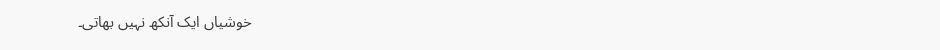خوشیاں ایک آنکھ نہیں بھاتی۔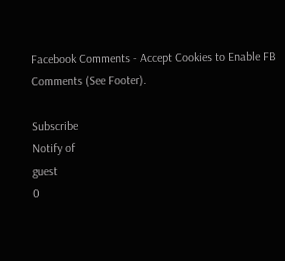Facebook Comments - Accept Cookies to Enable FB Comments (See Footer).

Subscribe
Notify of
guest
0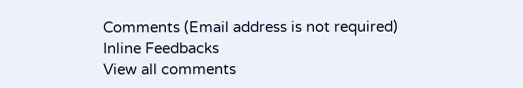Comments (Email address is not required)
Inline Feedbacks
View all comments